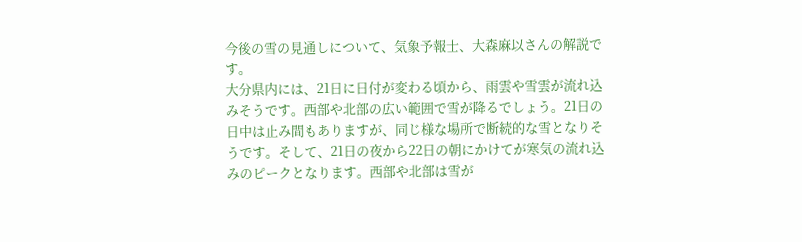今後の雪の見通しについて、気象予報士、大森麻以さんの解説です。
大分県内には、21日に日付が変わる頃から、雨雲や雪雲が流れ込みそうです。西部や北部の広い範囲で雪が降るでしょう。21日の日中は止み間もありますが、同じ様な場所で断続的な雪となりそうです。そして、21日の夜から22日の朝にかけてが寒気の流れ込みのピークとなります。西部や北部は雪が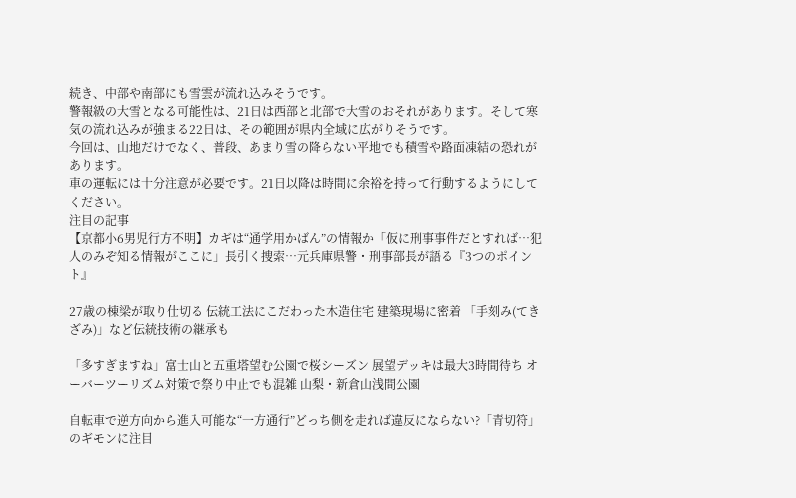続き、中部や南部にも雪雲が流れ込みそうです。
警報級の大雪となる可能性は、21日は西部と北部で大雪のおそれがあります。そして寒気の流れ込みが強まる22日は、その範囲が県内全域に広がりそうです。
今回は、山地だけでなく、普段、あまり雪の降らない平地でも積雪や路面凍結の恐れがあります。
車の運転には十分注意が必要です。21日以降は時間に余裕を持って行動するようにしてください。
注目の記事
【京都小6男児行方不明】カギは“通学用かばん”の情報か「仮に刑事事件だとすれば…犯人のみぞ知る情報がここに」長引く捜索…元兵庫県警・刑事部長が語る『3つのポイント』

27歳の棟梁が取り仕切る 伝統工法にこだわった木造住宅 建築現場に密着 「手刻み(てきざみ)」など伝統技術の継承も

「多すぎますね」富士山と五重塔望む公園で桜シーズン 展望デッキは最大3時間待ち オーバーツーリズム対策で祭り中止でも混雑 山梨・新倉山浅間公園

自転車で逆方向から進入可能な“一方通行”どっち側を走れば違反にならない?「青切符」のギモンに注目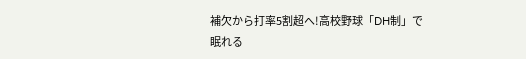補欠から打率5割超へ!高校野球「DH制」で眠れる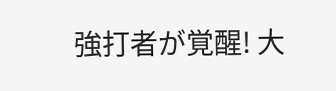強打者が覚醒! 大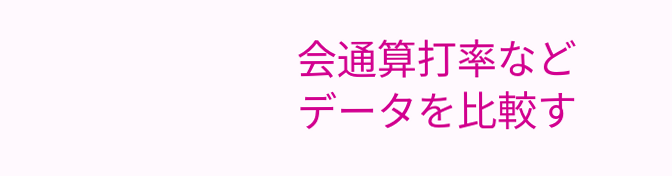会通算打率などデータを比較す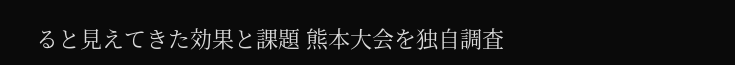ると見えてきた効果と課題 熊本大会を独自調査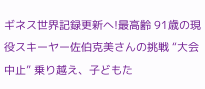ギネス世界記録更新へ!最高齢 91歳の現役スキーヤー佐伯克美さんの挑戦 “大会中止” 乗り越え、子どもた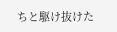ちと駆け抜けた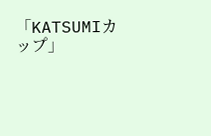「KATSUMIカップ」